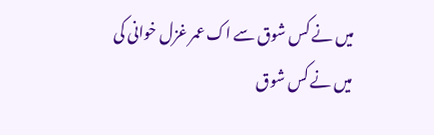میں نے کس شوق سے اک عمر غزل خوانی کی
میں نے کس شوق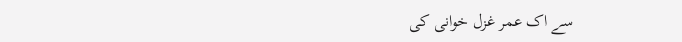سے اک عمر غزل خوانی کی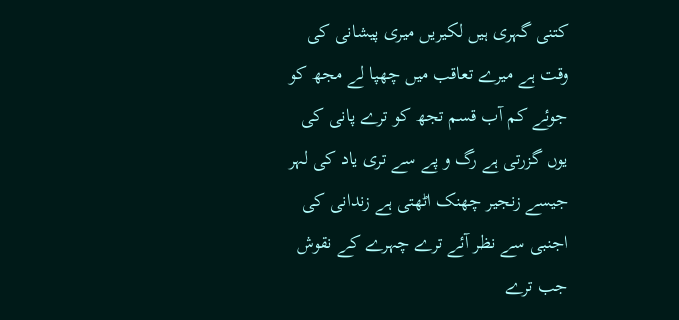کتنی گہری ہیں لکیریں میری پیشانی کی
وقت ہے میرے تعاقب میں چھپا لے مجھ کو
جوئے کم آب قسم تجھ کو ترے پانی کی
یوں گزرتی ہے رگ و پے سے تری یاد کی لہر
جیسے زنجیر چھنک اٹھتی ہے زندانی کی
اجنبی سے نظر آئے ترے چہرے کے نقوش
جب ترے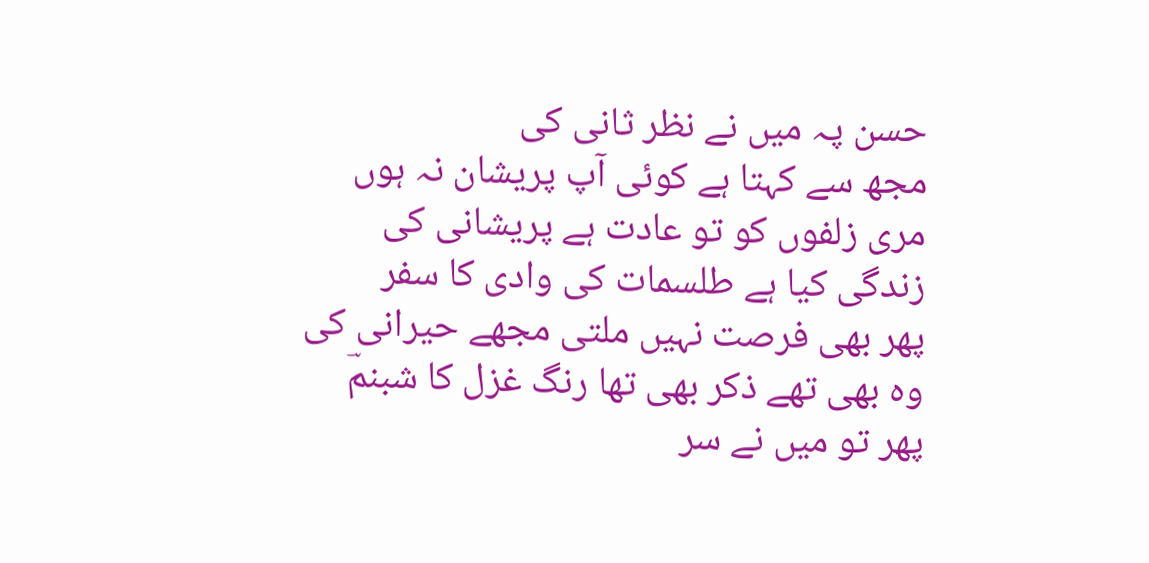حسن پہ میں نے نظر ثانی کی
مجھ سے کہتا ہے کوئی آپ پریشان نہ ہوں
مری زلفوں کو تو عادت ہے پریشانی کی
زندگی کیا ہے طلسمات کی وادی کا سفر
پھر بھی فرصت نہیں ملتی مجھے حیرانی کی
وہ بھی تھے ذکر بھی تھا رنگ غزل کا شبنمؔ
پھر تو میں نے سر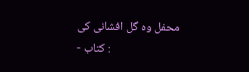محفل وہ گل افشانی کی
- کتاب :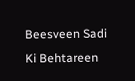Beesveen Sadi Ki Behtareen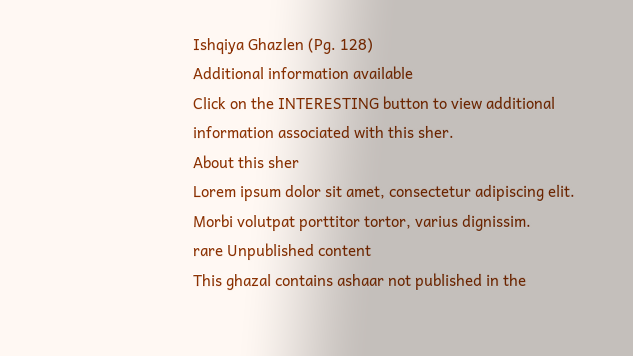Ishqiya Ghazlen (Pg. 128)
Additional information available
Click on the INTERESTING button to view additional information associated with this sher.
About this sher
Lorem ipsum dolor sit amet, consectetur adipiscing elit. Morbi volutpat porttitor tortor, varius dignissim.
rare Unpublished content
This ghazal contains ashaar not published in the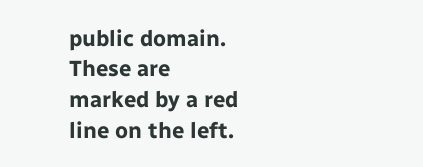public domain. These are marked by a red line on the left.